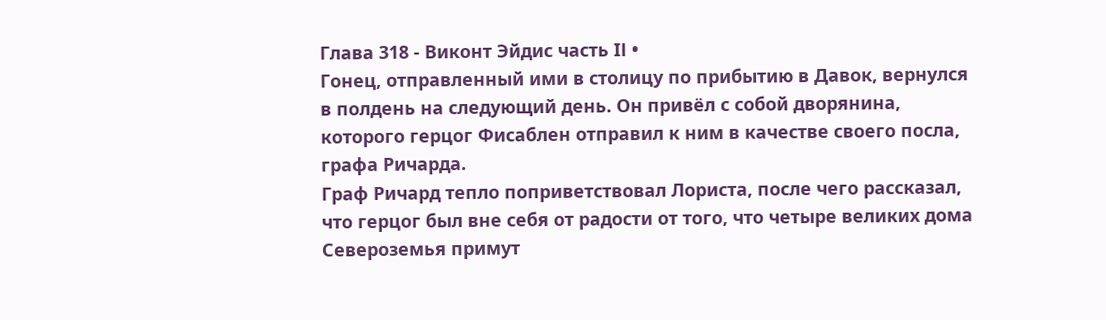Глава 318 - Виконт Эйдис часть IІ •
Гонец, отправленный ими в столицу по прибытию в Давок, вернулся в полдень на следующий день. Он привёл с собой дворянина, которого герцог Фисаблен отправил к ним в качестве своего посла, графа Ричарда.
Граф Ричард тепло поприветствовал Лориста, после чего рассказал, что герцог был вне себя от радости от того, что четыре великих дома Североземья примут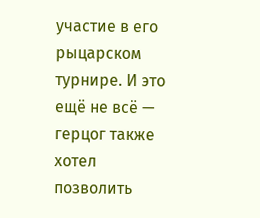участие в его рыцарском турнире. И это ещё не всё — герцог также хотел позволить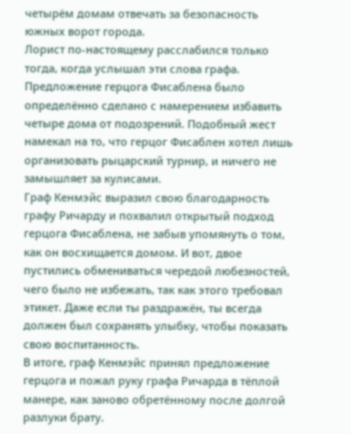четырём домам отвечать за безопасность южных ворот города.
Лорист по-настоящему расслабился только тогда, когда услышал эти слова графа. Предложение герцога Фисаблена было определённо сделано с намерением избавить четыре дома от подозрений. Подобный жест намекал на то, что герцог Фисаблен хотел лишь организовать рыцарский турнир, и ничего не замышляет за кулисами.
Граф Кенмэйс выразил свою благодарность графу Ричарду и похвалил открытый подход герцога Фисаблена, не забыв упомянуть о том, как он восхищается домом. И вот, двое пустились обмениваться чередой любезностей, чего было не избежать, так как этого требовал этикет. Даже если ты раздражён, ты всегда должен был сохранять улыбку, чтобы показать свою воспитанность.
В итоге, граф Кенмэйс принял предложение герцога и пожал руку графа Ричарда в тёплой манере, как заново обретённому после долгой разлуки брату.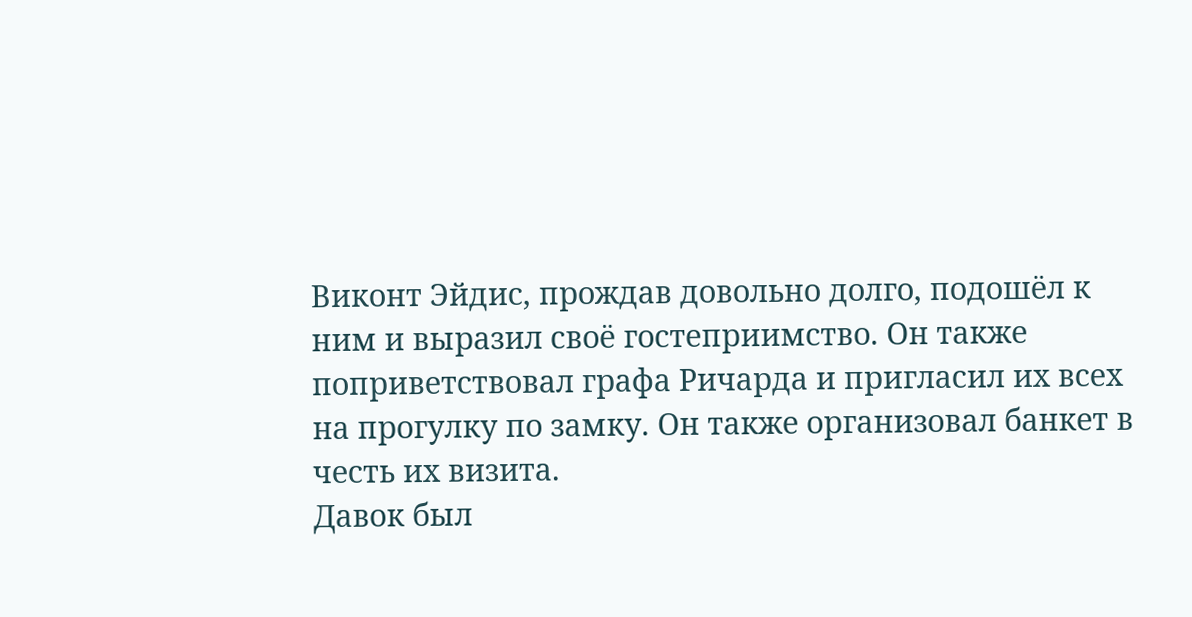Виконт Эйдис, прождав довольно долго, подошёл к ним и выразил своё гостеприимство. Он также поприветствовал графа Ричарда и пригласил их всех на прогулку по замку. Он также организовал банкет в честь их визита.
Давок был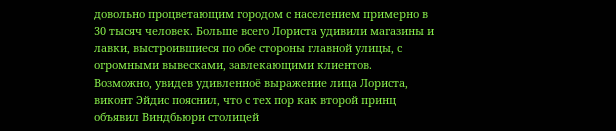довольно процветающим городом с населением примерно в 30 тысяч человек. Больше всего Лориста удивили магазины и лавки, выстроившиеся по обе стороны главной улицы, с огромными вывесками, завлекающими клиентов.
Возможно, увидев удивленноё выражение лица Лориста, виконт Эйдис пояснил, что с тех пор как второй принц объявил Виндбьюри столицей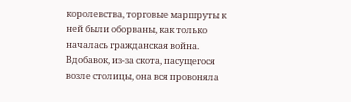королевства, торговые маршруты к ней были оборваны, как только началась гражданская война. Вдобавок, из-за скота, пасущегося возле столицы, она вся провоняла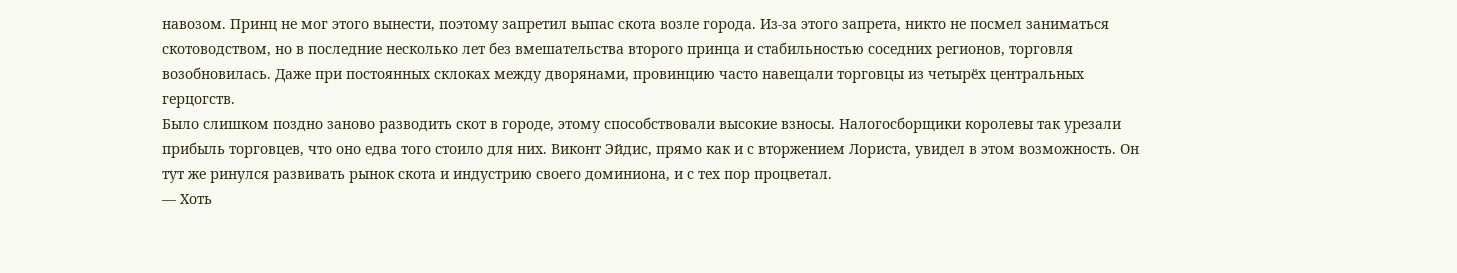навозом. Принц не мог этого вынести, поэтому запретил выпас скота возле города. Из-за этого запрета, никто не посмел заниматься скотоводством, но в последние несколько лет без вмешательства второго принца и стабильностью соседних регионов, торговля возобновилась. Даже при постоянных склоках между дворянами, провинцию часто навещали торговцы из четырёх центральных герцогств.
Было слишком поздно заново разводить скот в городе, этому способствовали высокие взносы. Налогосборщики королевы так урезали прибыль торговцев, что оно едва того стоило для них. Виконт Эйдис, прямо как и с вторжением Лориста, увидел в этом возможность. Он тут же ринулся развивать рынок скота и индустрию своего доминиона, и с тех пор процветал.
— Хоть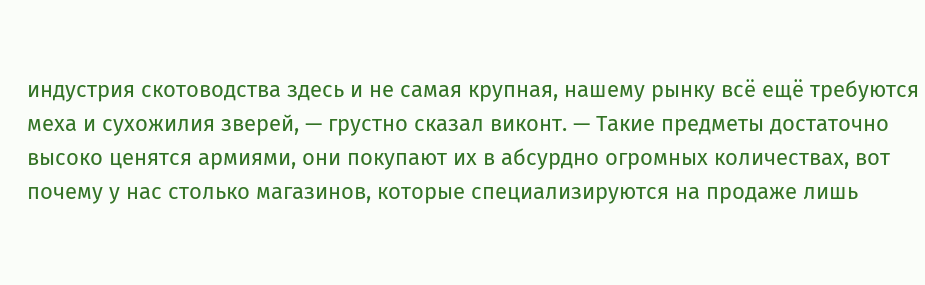индустрия скотоводства здесь и не самая крупная, нашему рынку всё ещё требуются меха и сухожилия зверей, — грустно сказал виконт. — Такие предметы достаточно высоко ценятся армиями, они покупают их в абсурдно огромных количествах, вот почему у нас столько магазинов, которые специализируются на продаже лишь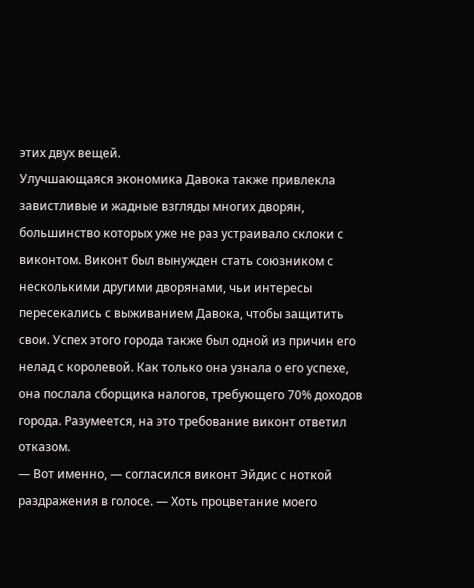этих двух вещей.
Улучшающаяся экономика Давока также привлекла завистливые и жадные взгляды многих дворян, большинство которых уже не раз устраивало склоки с виконтом. Виконт был вынужден стать союзником с несколькими другими дворянами, чьи интересы пересекались с выживанием Давока, чтобы защитить свои. Успех этого города также был одной из причин его нелад с королевой. Как только она узнала о его успехе, она послала сборщика налогов, требующего 70% доходов города. Разумеется, на это требование виконт ответил отказом.
— Вот именно, — согласился виконт Эйдис с ноткой раздражения в голосе. — Хоть процветание моего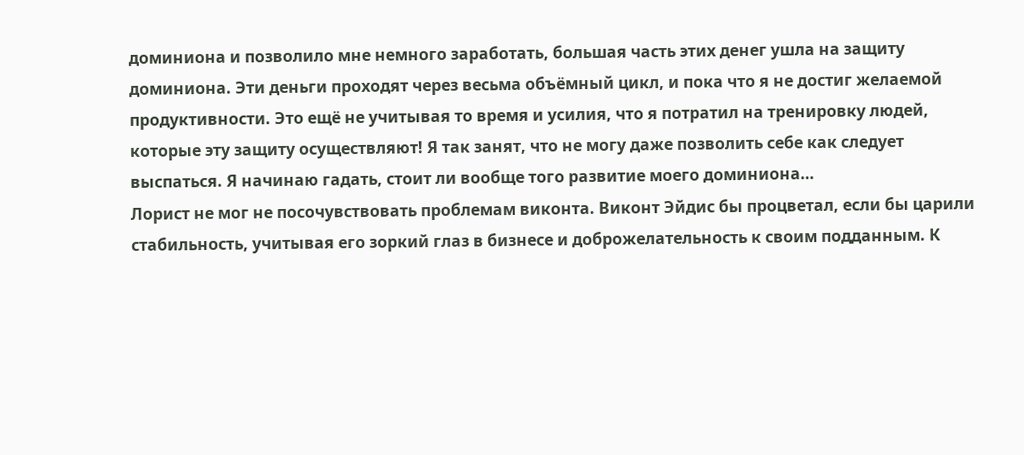доминиона и позволило мне немного заработать, большая часть этих денег ушла на защиту доминиона. Эти деньги проходят через весьма объёмный цикл, и пока что я не достиг желаемой продуктивности. Это ещё не учитывая то время и усилия, что я потратил на тренировку людей, которые эту защиту осуществляют! Я так занят, что не могу даже позволить себе как следует выспаться. Я начинаю гадать, стоит ли вообще того развитие моего доминиона…
Лорист не мог не посочувствовать проблемам виконта. Виконт Эйдис бы процветал, если бы царили стабильность, учитывая его зоркий глаз в бизнесе и доброжелательность к своим подданным. К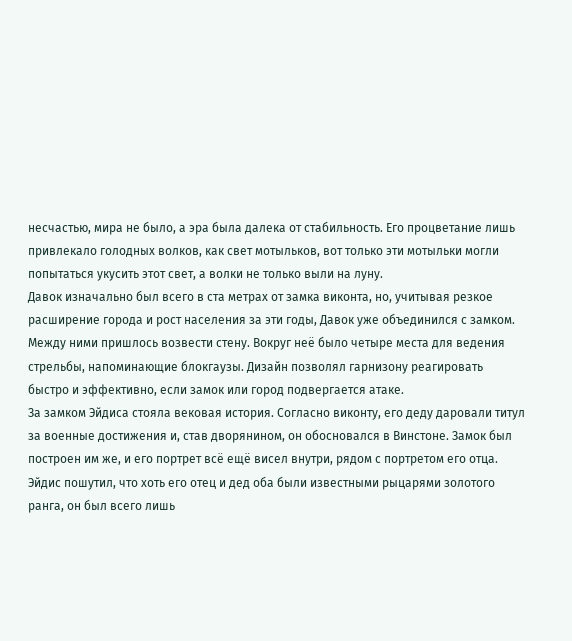несчастью, мира не было, а эра была далека от стабильность. Его процветание лишь привлекало голодных волков, как свет мотыльков, вот только эти мотыльки могли попытаться укусить этот свет, а волки не только выли на луну.
Давок изначально был всего в ста метрах от замка виконта, но, учитывая резкое расширение города и рост населения за эти годы, Давок уже объединился с замком. Между ними пришлось возвести стену. Вокруг неё было четыре места для ведения стрельбы, напоминающие блокгаузы. Дизайн позволял гарнизону реагировать быстро и эффективно, если замок или город подвергается атаке.
За замком Эйдиса стояла вековая история. Согласно виконту, его деду даровали титул за военные достижения и, став дворянином, он обосновался в Винстоне. Замок был построен им же, и его портрет всё ещё висел внутри, рядом с портретом его отца.
Эйдис пошутил, что хоть его отец и дед оба были известными рыцарями золотого ранга, он был всего лишь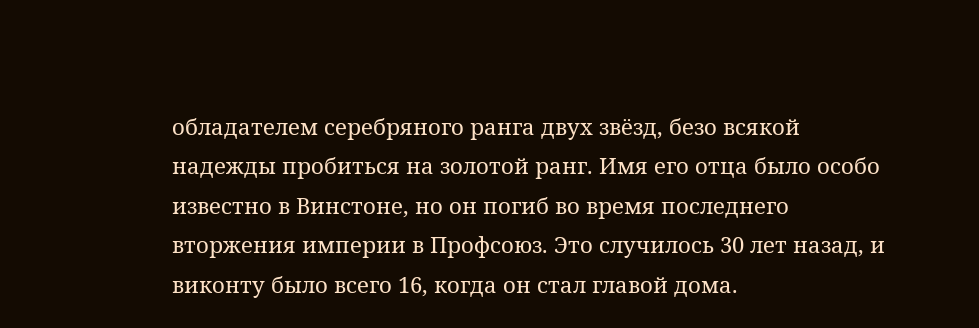обладателем серебряного ранга двух звёзд, безо всякой надежды пробиться на золотой ранг. Имя его отца было особо известно в Винстоне, но он погиб во время последнего вторжения империи в Профсоюз. Это случилось 30 лет назад, и виконту было всего 16, когда он стал главой дома.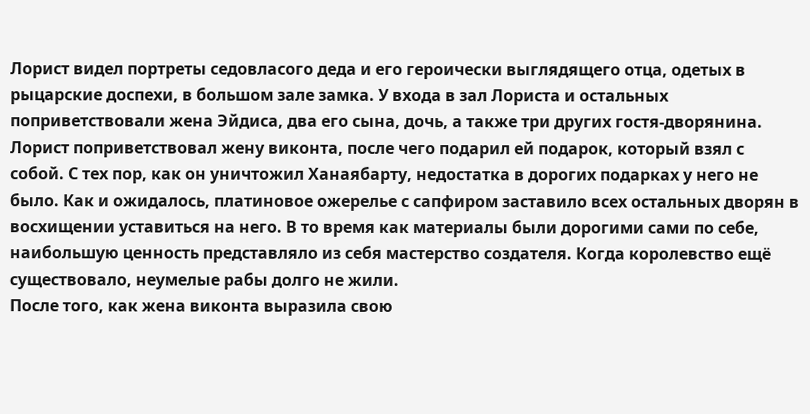Лорист видел портреты седовласого деда и его героически выглядящего отца, одетых в рыцарские доспехи, в большом зале замка. У входа в зал Лориста и остальных поприветствовали жена Эйдиса, два его сына, дочь, а также три других гостя-дворянина.
Лорист поприветствовал жену виконта, после чего подарил ей подарок, который взял с собой. С тех пор, как он уничтожил Ханаябарту, недостатка в дорогих подарках у него не было. Как и ожидалось, платиновое ожерелье с сапфиром заставило всех остальных дворян в восхищении уставиться на него. В то время как материалы были дорогими сами по себе, наибольшую ценность представляло из себя мастерство создателя. Когда королевство ещё существовало, неумелые рабы долго не жили.
После того, как жена виконта выразила свою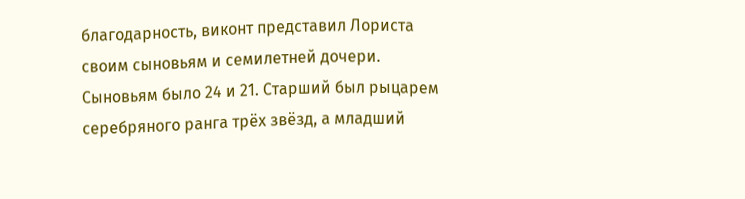благодарность, виконт представил Лориста своим сыновьям и семилетней дочери. Сыновьям было 24 и 21. Старший был рыцарем серебряного ранга трёх звёзд, а младший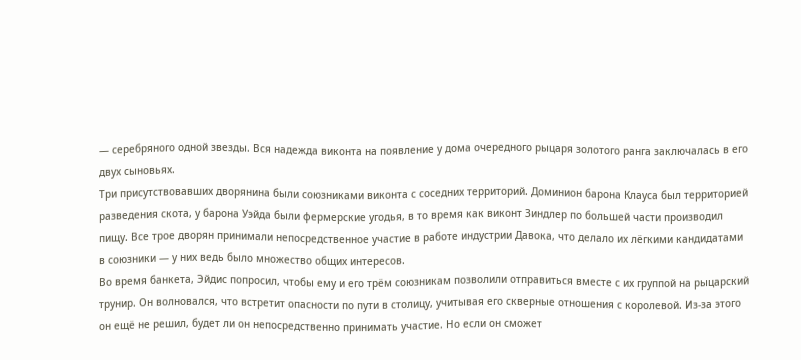— серебряного одной звезды. Вся надежда виконта на появление у дома очередного рыцаря золотого ранга заключалась в его двух сыновьях.
Три присутствовавших дворянина были союзниками виконта с соседних территорий. Доминион барона Клауса был территорией разведения скота, у барона Уэйда были фермерские угодья, в то время как виконт Зиндлер по большей части производил пищу. Все трое дворян принимали непосредственное участие в работе индустрии Давока, что делало их лёгкими кандидатами в союзники — у них ведь было множество общих интересов.
Во время банкета, Эйдис попросил, чтобы ему и его трём союзникам позволили отправиться вместе с их группой на рыцарский трунир. Он волновался, что встретит опасности по пути в столицу, учитывая его скверные отношения с королевой. Из-за этого он ещё не решил, будет ли он непосредственно принимать участие. Но если он сможет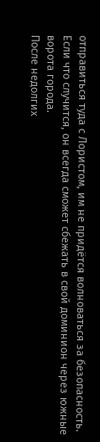отправиться туда с Лористом, им не придётся волноваться за безопасность. Если что случится, он всегда сможет сбежать в свой доминион через южные ворота города.
После недолгих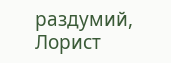раздумий, Лорист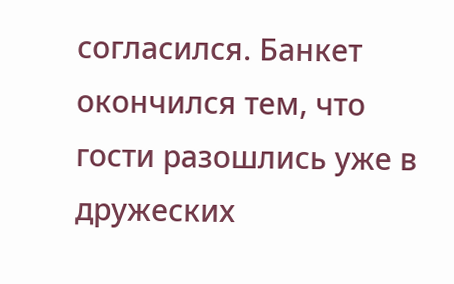согласился. Банкет окончился тем, что гости разошлись уже в дружеских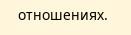отношениях.